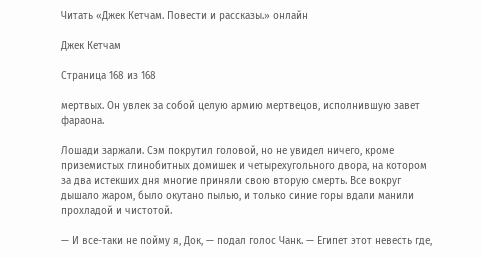Читать «Джек Кетчам. Повести и рассказы.» онлайн

Джек Кетчам

Страница 168 из 168

мертвых. Он увлек за собой целую армию мертвецов, исполнившую завет фараона.

Лошади заржали. Сэм покрутил головой, но не увидел ничего, кроме приземистых глинобитных домишек и четырехугольного двора, на котором за два истекших дня многие приняли свою вторую смерть. Все вокруг дышало жаром, было окутано пылью, и только синие горы вдали манили прохладой и чистотой.

— И все-таки не пойму я, Док, — подал голос Чанк. — Египет этот невесть где,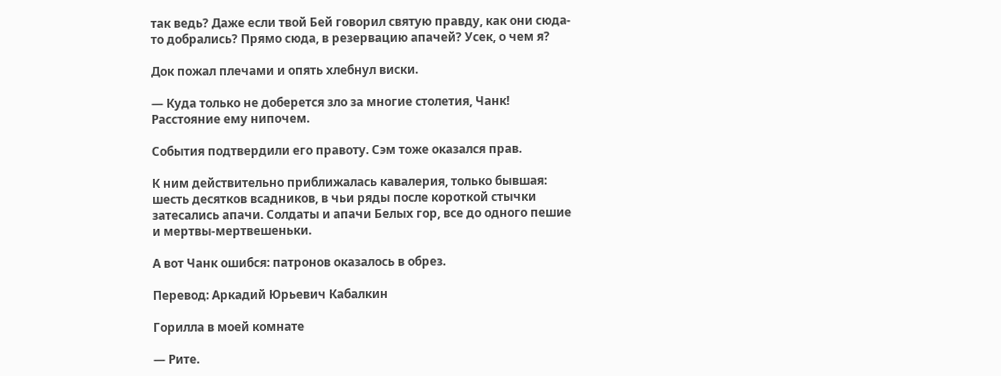так ведь? Даже если твой Бей говорил святую правду, как они сюда-то добрались? Прямо сюда, в резервацию апачей? Усек, о чем я?

Док пожал плечами и опять хлебнул виски.

— Куда только не доберется зло за многие столетия, Чанк! Расстояние ему нипочем.

События подтвердили его правоту. Сэм тоже оказался прав.

К ним действительно приближалась кавалерия, только бывшая: шесть десятков всадников, в чьи ряды после короткой стычки затесались апачи. Солдаты и апачи Белых гор, все до одного пешие и мертвы-мертвешеньки.

А вот Чанк ошибся: патронов оказалось в обрез.

Перевод: Аркадий Юрьевич Кабалкин

Горилла в моей комнате

— Рите.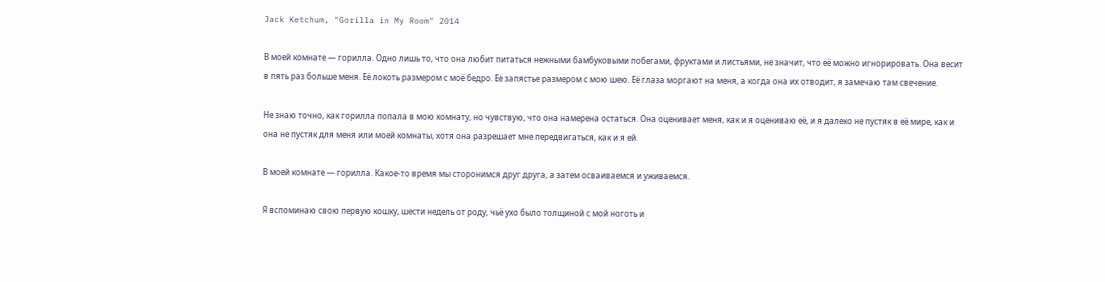Jack Ketchum, "Gorilla in My Room" 2014

В моей комнате — горилла. Одно лишь то, что она любит питаться нежными бамбуковыми побегами, фруктами и листьями, не значит, что её можно игнорировать. Она весит в пять раз больше меня. Её локоть размером с моё бедро. Её запястье размером с мою шею. Её глаза моргают на меня, а когда она их отводит, я замечаю там свечение.

Не знаю точно, как горилла попала в мою комнату, но чувствую, что она намерена остаться. Она оценивает меня, как и я оцениваю её, и я далеко не пустяк в её мире, как и она не пустяк для меня или моей комнаты, хотя она разрешает мне передвигаться, как и я ей.

В моей комнате — горилла. Какое-то время мы сторонимся друг друга, а затем осваиваемся и уживаемся.

Я вспоминаю свою первую кошку, шести недель от роду, чьё ухо было толщиной с мой ноготь и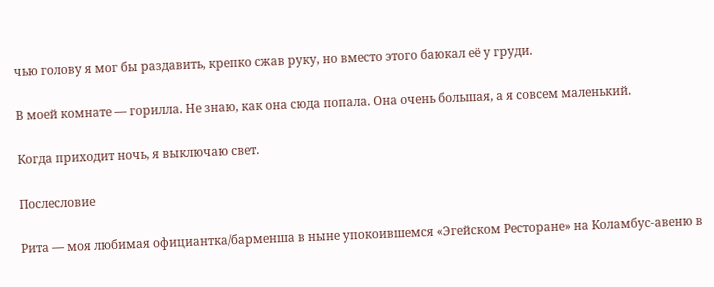чью голову я мог бы раздавить, крепко сжав руку, но вместо этого баюкал её у груди.

В моей комнате — горилла. Не знаю, как она сюда попала. Она очень большая, а я совсем маленький.

Когда приходит ночь, я выключаю свет.

Послесловие

Рита — моя любимая официантка/барменша в ныне упокоившемся «Эгейском Ресторане» на Коламбус-авеню в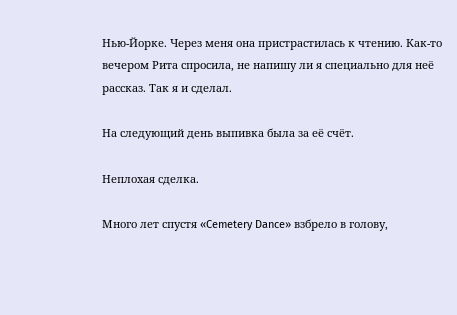Нью-Йорке. Через меня она пристрастилась к чтению. Как-то вечером Рита спросила, не напишу ли я специально для неё рассказ. Так я и сделал.

На следующий день выпивка была за её счёт.

Неплохая сделка.

Много лет спустя «Cemetery Dance» взбрело в голову,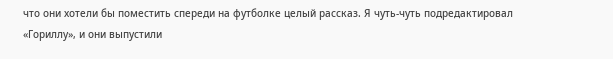что они хотели бы поместить спереди на футболке целый рассказ. Я чуть-чуть подредактировал «Гориллу», и они выпустили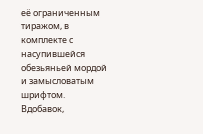её ограниченным тиражом, в комплекте с насупившейся обезьяньей мордой и замысловатым шрифтом. Вдобавок,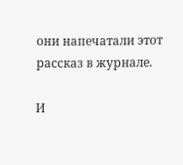они напечатали этот рассказ в журнале.

И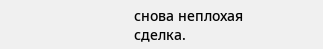снова неплохая сделка.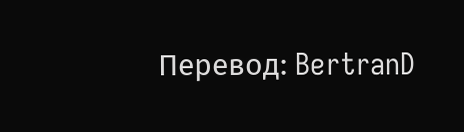Перевод: BertranD